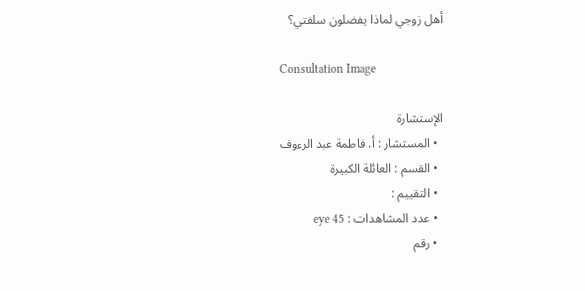أهل زوجي لماذا يفضلون سلفتي؟

Consultation Image

الإستشارة
  • المستشار : أ. فاطمة عبد الرءوف
  • القسم : العائلة الكبيرة
  • التقييم :
  • عدد المشاهدات : eye 45
  • رقم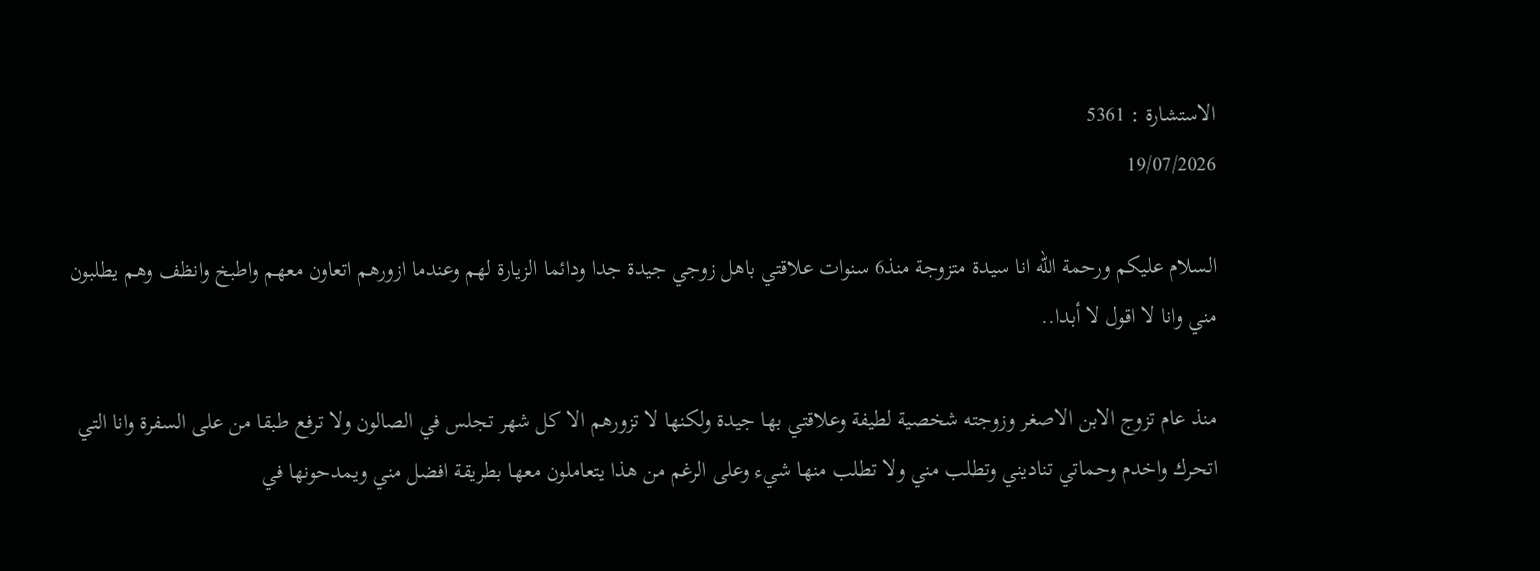الاستشارة : 5361
19/07/2026

السلام عليكم ورحمة الله انا سيدة متزوجة منذ6 سنوات علاقتي باهل زوجي جيدة جدا ودائما الزيارة لهم وعندما ازورهم اتعاون معهم واطبخ وانظف وهم يطلبون مني وانا لا اقول لا أبدا..

منذ عام تزوج الابن الاصغر وزوجته شخصية لطيفة وعلاقتي بها جيدة ولكنها لا تزورهم الا كل شهر تجلس في الصالون ولا ترفع طبقا من على السفرة وانا التي اتحرك واخدم وحماتي تناديني وتطلب مني ولا تطلب منها شيء وعلى الرغم من هذا يتعاملون معها بطريقة افضل مني ويمدحونها في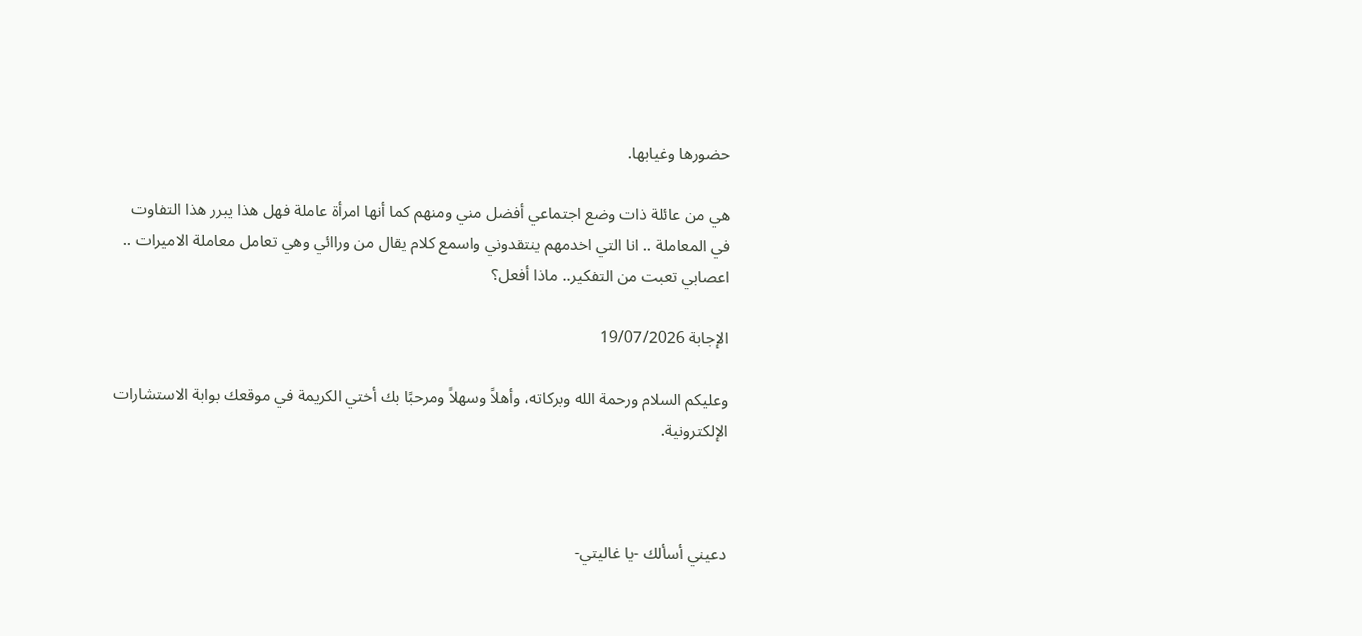حضورها وغيابها.

هي من عائلة ذات وضع اجتماعي أفضل مني ومنهم كما أنها امرأة عاملة فهل هذا يبرر هذا التفاوت في المعاملة .. انا التي اخدمهم ينتقدوني واسمع كلام يقال من وراائي وهي تعامل معاملة الاميرات .. اعصابي تعبت من التفكير.. ماذا أفعل؟

الإجابة 19/07/2026

وعليكم السلام ورحمة الله وبركاته، وأهلاً وسهلاً ومرحبًا بك أختي الكريمة في موقعك بوابة الاستشارات الإلكترونية.



دعيني أسألك -يا غاليتي-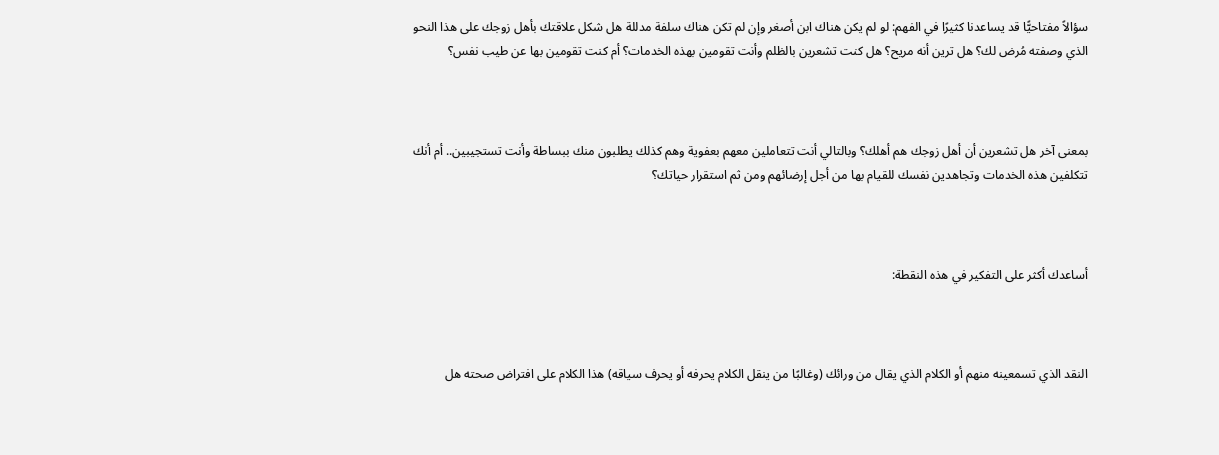سؤالاً مفتاحيًّا قد يساعدنا كثيرًا في الفهم: لو لم يكن هناك ابن أصغر وإن لم تكن هناك سلفة مدللة هل شكل علاقتك بأهل زوجك على هذا النحو الذي وصفته مُرض لك؟ هل ترين أنه مريح؟ هل كنت تشعرين بالظلم وأنت تقومين بهذه الخدمات؟ أم كنت تقومين بها عن طيب نفس؟



بمعنى آخر هل تشعرين أن أهل زوجك هم أهلك؟ وبالتالي أنت تتعاملين معهم بعفوية وهم كذلك يطلبون منك ببساطة وأنت تستجيبين.. أم أنك تتكلفين هذه الخدمات وتجاهدين نفسك للقيام بها من أجل إرضائهم ومن ثم استقرار حياتك؟



أساعدك أكثر على التفكير في هذه النقطة:



النقد الذي تسمعينه منهم أو الكلام الذي يقال من ورائك (وغالبًا من ينقل الكلام يحرفه أو يحرف سياقه) هذا الكلام على افتراض صحته هل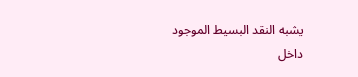يشبه النقد البسيط الموجود داخل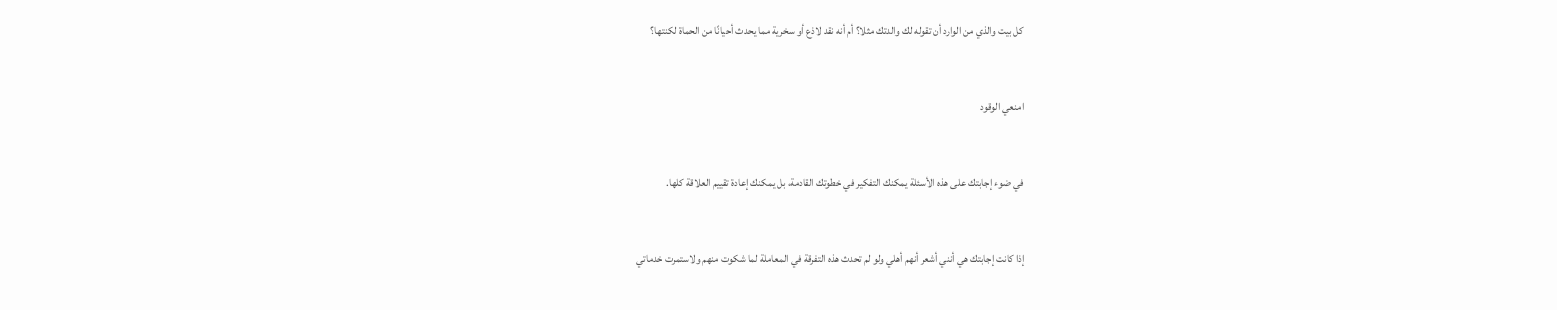كل بيت والذي من الوارد أن تقوله لك والدتك مثلا؟ أم أنه نقد لاذع أو سخرية مما يحدث أحيانًا من الحماة لكنتها؟



امنعي الوقود



في ضوء إجابتك على هذه الأسئلة يمكنك التفكير في خطوتك القادمة، بل يمكنك إعادة تقييم العلاقة كلها.



إذا كانت إجابتك هي أنني أشعر أنهم أهلي ولو لم تحدث هذه التفرقة في المعاملة لما شكوت منهم ولاستمرت خدماتي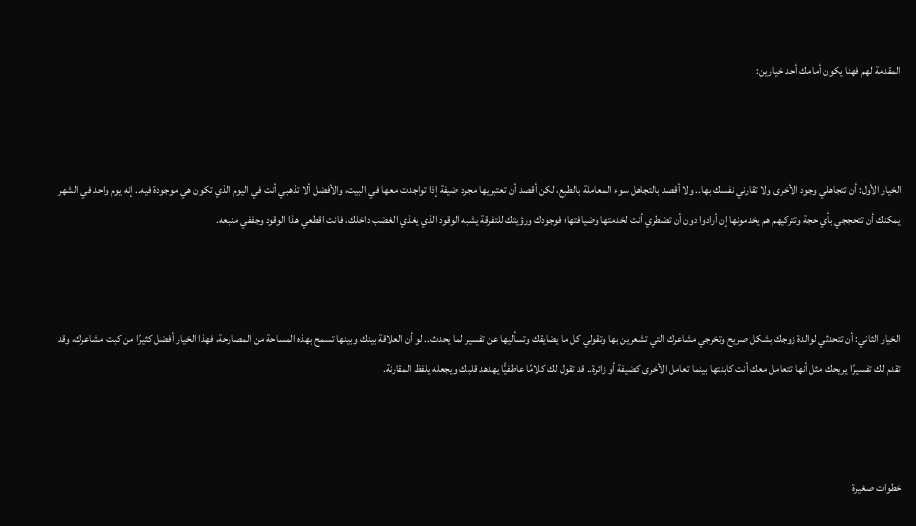المقدمة لهم فهنا يكون أمامك أحد خيارين:



الخيار الأول: أن تتجاهلي وجود الأخرى ولا تقارني نفسك بها.. ولا أقصد بالتجاهل سوء المعاملة بالطبع، لكن أقصد أن تعتبريها مجرد ضيفة إذا تواجدت معها في البيت، والأفضل ألا تذهبي أنت في اليوم الذي تكون هي موجودة فيه.. إنه يوم واحد في الشهر يمكنك أن تتحججي بأي حجة وتتركيهم هم يخدمونها إن أرادوا دون أن تضطري أنت لخدمتها وضيافتها؛ فوجودك ورؤيتك للتفرقة يشبه الوقود الذي يغذي الغضب داخلك، فانت اقطعي هذا الوقود وجففي منبعه.



الخيار الثاني: أن تتحدثي لوالدة زوجك بشكل صريح وتخرجي مشاعرك التي تشعرين بها وتقولي كل ما يضايقك وتسأليها عن تفسير لما يحدث.. لو أن العلاقة بينك وبينها تسمح بهذه المساحة من المصارحة، فهذا الخيار أفضل كثيرًا من كبت مشاعرك، وقد تقدم لك تفسيرًا يريحك مثل أنها تتعامل معك أنت كابنتها بينما تعامل الأخرى كضيفة أو زائرة.. قد تقول لك كلامًا عاطفيًّا يهدهد قلبك ويجعله يلفظ المقارنة.



خطوات صغيرة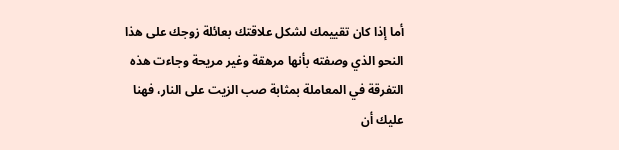أما إذا كان تقييمك لشكل علاقتك بعائلة زوجك على هذا النحو الذي وصفته بأنها مرهقة وغير مريحة وجاءت هذه التفرقة في المعاملة بمثابة صب الزيت على النار، فهنا عليك أن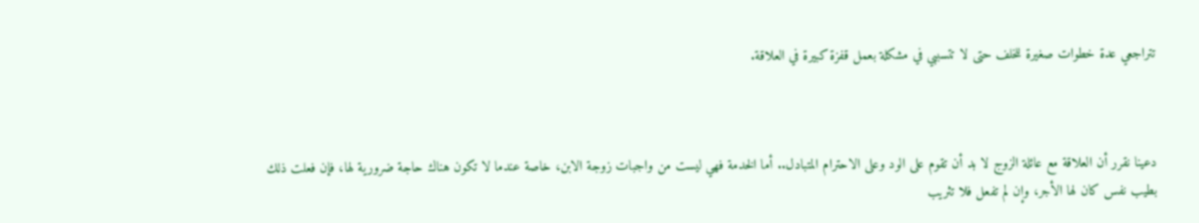تتراجعي عدة خطوات صغيرة للخلف حتى لا تتسببي في مشكلة بعمل قفزة كبيرة في العلاقة.



دعينا نقرر أن العلاقة مع عائلة الزوج لا بد أن تقوم على الود وعلى الاحترام المتبادل.. أما الخدمة فهي ليست من واجبات زوجة الابن، خاصة عندما لا تكون هناك حاجة ضرورية لها، فإن فعلت ذلك بطيب نفس كان لها الأجر، وإن لم تفعل فلا تثريب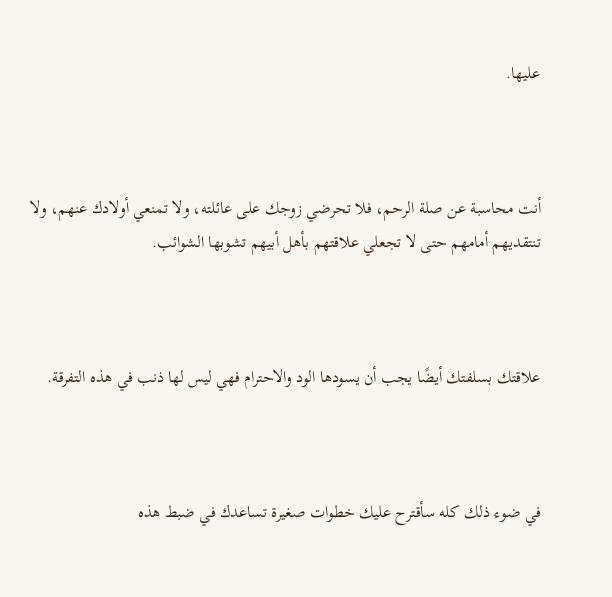عليها.



أنت محاسبة عن صلة الرحم، فلا تحرضي زوجك على عائلته، ولا تمنعي أولادك عنهم، ولا تنتقديهم أمامهم حتى لا تجعلي علاقتهم بأهل أبيهم تشوبها الشوائب.



علاقتك بسلفتك أيضًا يجب أن يسودها الود والاحترام فهي ليس لها ذنب في هذه التفرقة.



في ضوء ذلك كله سأقترح عليك خطوات صغيرة تساعدك في ضبط هذه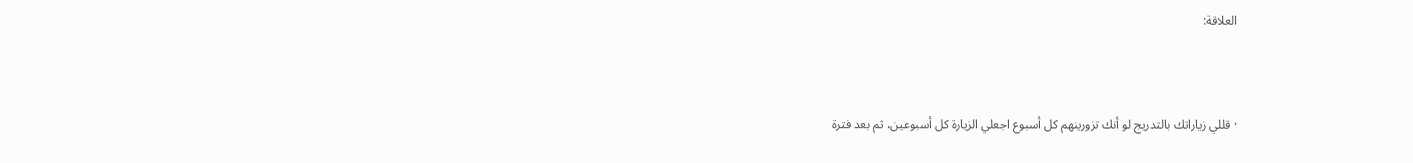العلاقة:



· قللي زياراتك بالتدريج لو أنك تزورينهم كل أسبوع اجعلي الزيارة كل أسبوعين، ثم بعد فترة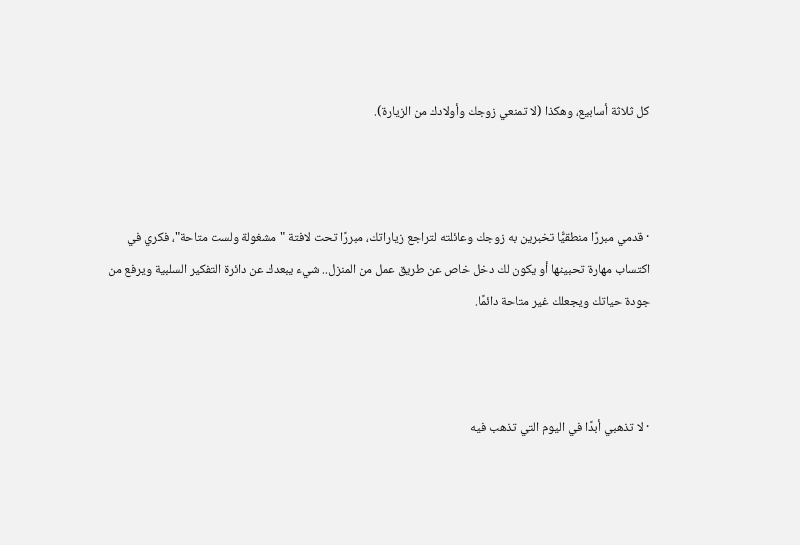كل ثلاثة أسابيع، وهكذا (لا تمنعي زوجك وأولادك من الزيارة).



· قدمي مبررًا منطقيًّا تخبرين به زوجك وعائلته لتراجع زياراتك، مبررًا تحت لافتة "مشغولة ولست متاحة"، فكري في اكتساب مهارة تحبينها أو يكون لك دخل خاص عن طريق عمل من المنزل.. شيء يبعدك عن دائرة التفكير السلبية ويرفع من جودة حياتك ويجعلك غير متاحة دائمًا.



· لا تذهبي أبدًا في اليوم التي تذهب فيه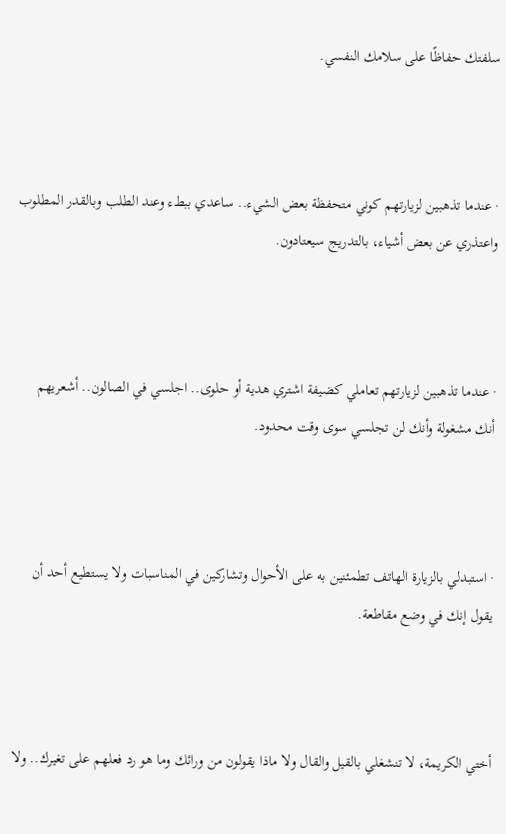سلفتك حفاظًا على سلامك النفسي.



· عندما تذهبين لزيارتهم كوني متحفظة بعض الشيء.. ساعدي ببطء وعند الطلب وبالقدر المطلوب واعتذري عن بعض أشياء، بالتدريج سيعتادون.



· عندما تذهبين لزيارتهم تعاملي كضيفة اشتري هدية أو حلوى.. اجلسي في الصالون.. أشعريهم أنك مشغولة وأنك لن تجلسي سوى وقت محدود.



· استبدلي بالزيارة الهاتف تطمئنين به على الأحوال وتشاركين في المناسبات ولا يستطيع أحد أن يقول إنك في وضع مقاطعة.



أختي الكريمة، لا تنشغلي بالقيل والقال ولا ماذا يقولون من ورائك وما هو رد فعلهم على تغيرك.. ولا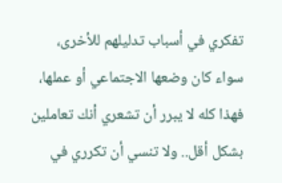تفكري في أسباب تدليلهم للأخرى، سواء كان وضعها الاجتماعي أو عملها، فهذا كله لا يبرر أن تشعري أنك تعاملين بشكل أقل.. ولا تنسي أن تكرري في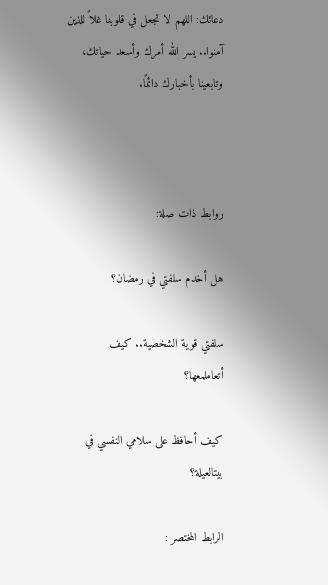دعائك: اللهم لا تجعل في قلوبنا غلاً للذين آمنوا.. يسر الله أمرك وأسعد حياتك، وتابعينا بأخبارك دائمًا.



روابط ذات صلة:

هل أخدم سلفتي في رمضان؟

سلفتي قوية الشخصية.. كيف أتعاملمعها؟

كيف أحافظ على سلامي النفسي في بيتالعيلة؟

الرابط المختصر :